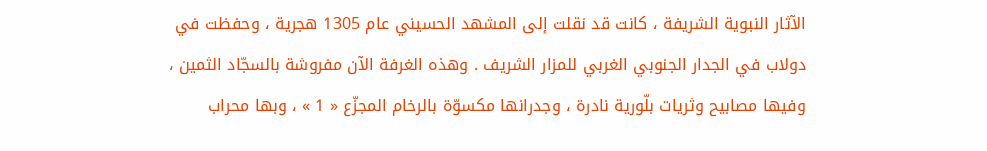الآثار النبوية الشريفة ، كانت قد نقلت إلى المشهد الحسيني عام 1305 هجرية ، وحفظت في دولاب في الجدار الجنوبي الغربي للمزار الشريف . وهذه الغرفة الآن مفروشة بالسجّاد الثمين ، وفيها مصابيح وثريات بلّورية نادرة ، وجدرانها مكسوّة بالرخام المجزّع « 1 » ، وبها محراب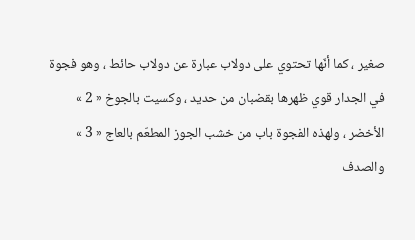صغير ، كما أنّها تحتوي على دولاب عبارة عن دولاب حائط ، وهو فجوة في الجدار قوي ظهرها بقضبان من حديد ، وكسيت بالجوخ « 2 » الأخضر ، ولهذه الفجوة باب من خشب الجوز المطعّم بالعاج « 3 » والصدف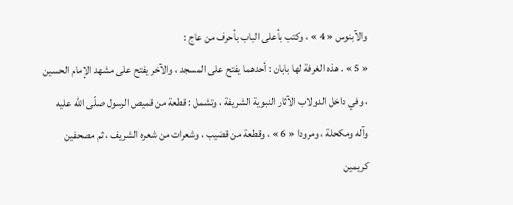والآبنوس « 4 » ، وكتب بأعلى الباب بأحرف من عاج :
« 5 » . هذه الغرفة لها بابان : أحدهما يفتح على المسجد ، والآخر يفتح على مشهد الإمام الحسين ، وفي داخل الدولاب الآثار النبوية الشريفة ، وتشمل : قطعة من قميص الرسول صلّى اللّه عليه وآله ومكحلة ، ومرودا « 6 » ، وقطعة من قضيب ، وشعرات من شعره الشريف ، ثم مصحفين كريمين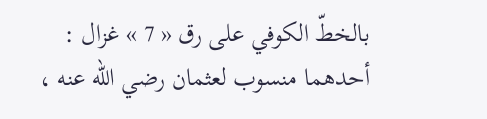بالخطّ الكوفي على رق « 7 » غزال : أحدهما منسوب لعثمان رضي اللّه عنه ،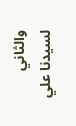والثاني لسيدنا علي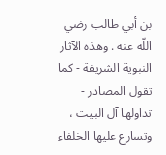بن أبي طالب رضي اللّه عنه . وهذه الآثار النبوية الشريفة - كما تقول المصادر - تداولها آل البيت ، وتسارع عليها الخلفاء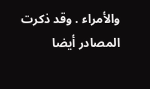والأمراء . وقد ذكرت المصادر أيضا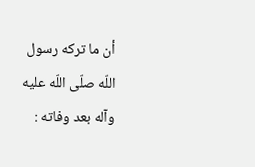أن ما تركه رسول اللّه صلّى اللّه عليه وآله بعد وفاته :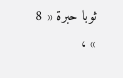ثوبا حبرة « 8 » ،